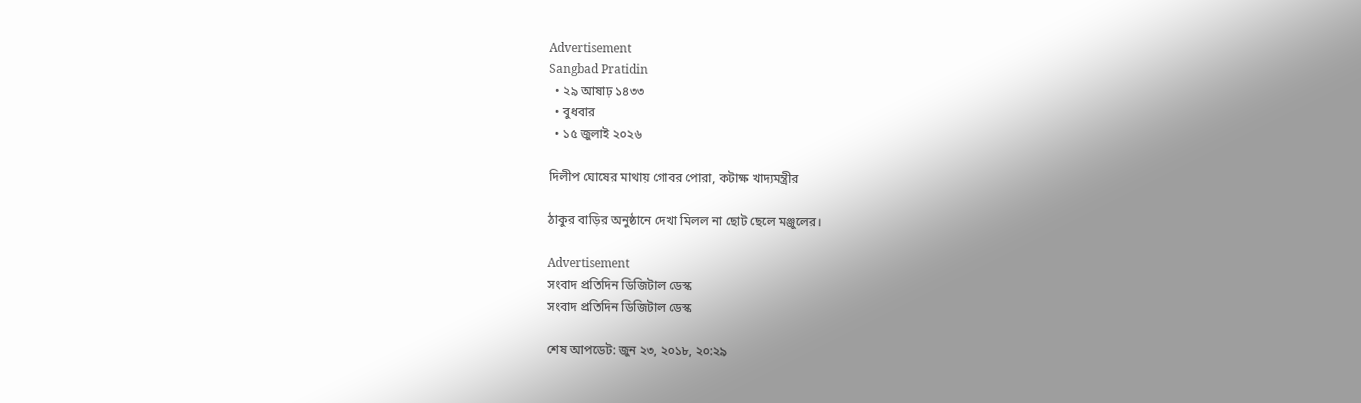Advertisement
Sangbad Pratidin
  • ২৯ আষাঢ় ১৪৩৩
  • বুধবার
  • ১৫ জুলাই ২০২৬

দিলীপ ঘোষের মাথায় গোবর পোরা, কটাক্ষ খাদ্যমন্ত্রীর

ঠাকুর বাড়ির অনুষ্ঠানে দেখা মিলল না ছোট ছেলে মঞ্জুলের।

Advertisement
সংবাদ প্রতিদিন ডিজিটাল ডেস্ক
সংবাদ প্রতিদিন ডিজিটাল ডেস্ক

শেষ আপডেট: জুন ২৩, ২০১৮, ২০:২৯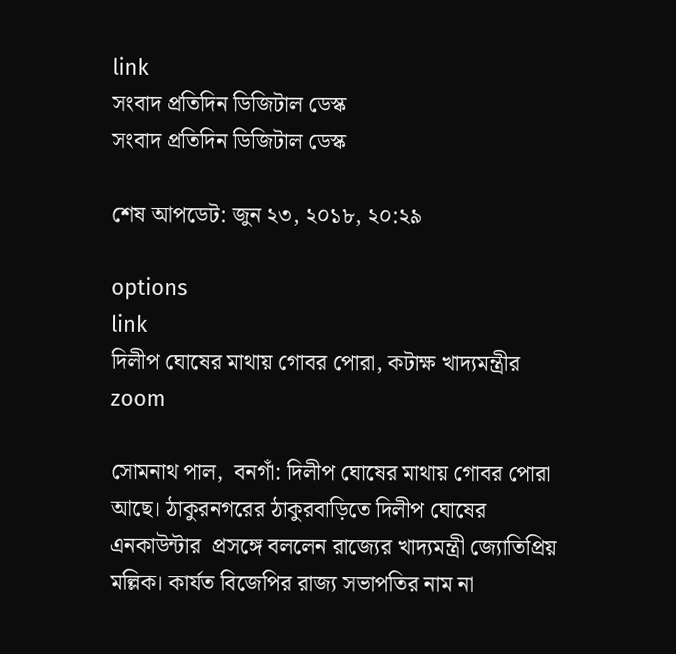link
সংবাদ প্রতিদিন ডিজিটাল ডেস্ক
সংবাদ প্রতিদিন ডিজিটাল ডেস্ক

শেষ আপডেট: জুন ২৩, ২০১৮, ২০:২৯

options
link
দিলীপ ঘোষের মাথায় গোবর পোরা, কটাক্ষ খাদ্যমন্ত্রীর zoom

সোমনাথ পাল,  বনগাঁ: দিলীপ ঘোষের মাথায় গোবর পোরা আছে। ঠাকুরনগরের ঠাকুরবাড়িতে দিলীপ ঘোষের এনকাউন্টার  প্রসঙ্গে বললেন রাজ্যের খাদ্যমন্ত্রী জ্যোতিপ্রিয় মল্লিক। কার্যত বিজেপির রাজ্য সভাপতির নাম না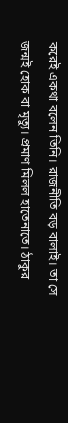করেই একথা বলেন তিনি। রাজনীতি বড় বালাই। তা সে জন্মই হোক বা মৃত্যু। প্রমাণ মিলল হাতেনাতে। ঠাকুর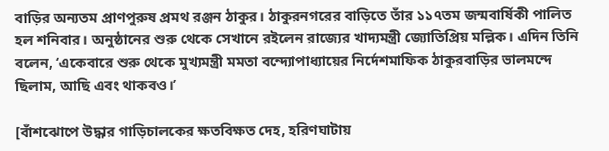বাড়ির অন্যতম প্রাণপুরুষ প্রমথ রঞ্জন ঠাকুর। ঠাকুরনগরের বাড়িতে তাঁর ১১৭তম জন্মবার্ষিকী পালিত হল শনিবার। অনুষ্ঠানের শুরু থেকে সেখানে রইলেন রাজ্যের খাদ্যমন্ত্রী জ্যোতিপ্রিয় মল্লিক। এদিন তিনি বলেন, ‘একেবারে শুরু থেকে মুখ্যমন্ত্রী মমতা বন্দ্যোপাধ্যায়ের নির্দেশমাফিক ঠাকুরবাড়ির ভালমন্দে ছিলাম, আছি এবং থাকবও।’

[বাঁশঝোপে উদ্ধার গাড়িচালকের ক্ষতবিক্ষত দেহ, হরিণঘাটায়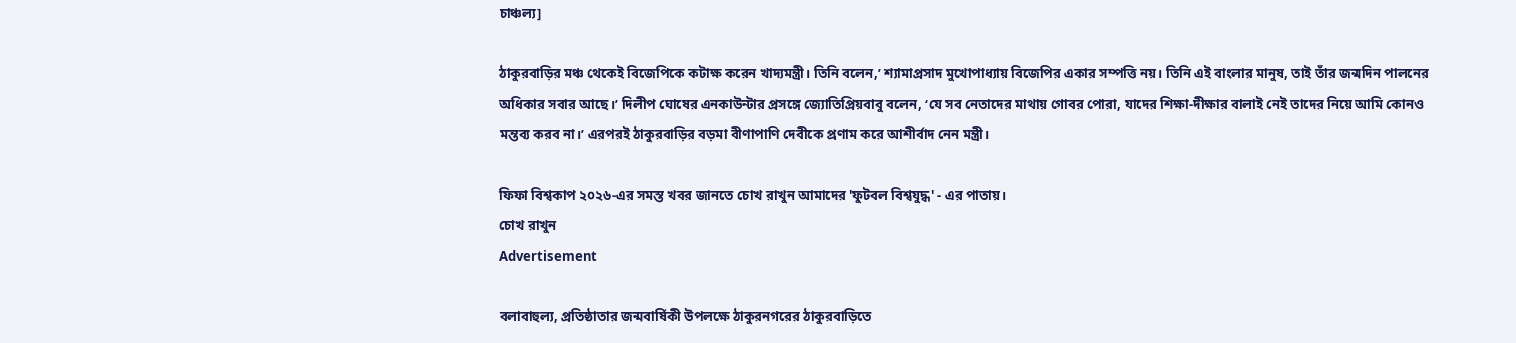চাঞ্চল্য]

ঠাকুরবাড়ির মঞ্চ থেকেই বিজেপিকে কটাক্ষ করেন খাদ্যমন্ত্রী। তিনি বলেন,’ শ্যামাপ্রসাদ মুখোপাধ্যায় বিজেপির একার সম্পত্তি নয়। তিনি এই বাংলার মানুষ, তাই তাঁর জন্মদিন পালনের অধিকার সবার আছে।’ দিলীপ ঘোষের এনকাউন্টার প্রসঙ্গে জ্যোতিপ্রিয়বাবু বলেন, ‘যে সব নেতাদের মাথায় গোবর পোরা, যাদের শিক্ষা-দীক্ষার বালাই নেই তাদের নিয়ে আমি কোনও মন্তব্য করব না।’ এরপরই ঠাকুরবাড়ির বড়মা বীণাপাণি দেবীকে প্রণাম করে আশীর্বাদ নেন মন্ত্রী।

ফিফা বিশ্বকাপ ২০২৬-এর সমস্ত খবর জানতে চোখ রাখুন আমাদের 'ফুটবল বিশ্বযুদ্ধ' - এর পাতায়।
চোখ রাখুন
Advertisement

বলাবাহুল্য, প্রতিষ্ঠাতার জন্মবার্ষিকী উপলক্ষে ঠাকুরনগরের ঠাকুরবাড়িতে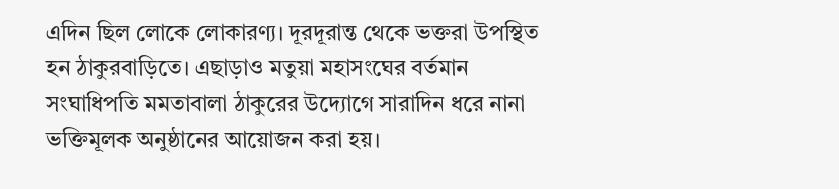এদিন ছিল লোকে লোকারণ্য। দূরদূরান্ত থেকে ভক্তরা উপস্থিত হন ঠাকুরবাড়িতে। এছাড়াও মতুয়া মহাসংঘের বর্তমান সংঘাধিপতি মমতাবালা ঠাকুরের উদ্যোগে সারাদিন ধরে নানা ভক্তিমূলক অনুষ্ঠানের আয়োজন করা হয়।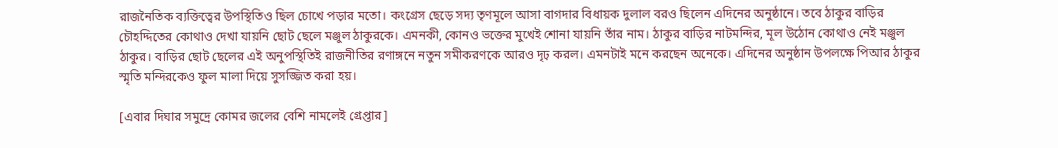রাজনৈতিক ব্যক্তিত্বের উপস্থিতিও ছিল চোখে পড়ার মতো। কংগ্রেস ছেড়ে সদ্য তৃণমূলে আসা বাগদার বিধায়ক দুলাল বরও ছিলেন এদিনের অনুষ্ঠানে। তবে ঠাকুর বাড়ির চৌহদ্দিতের কোথাও দেখা যায়নি ছোট ছেলে মঞ্জুল ঠাকুরকে। এমনকী, কোনও ভক্তের মুখেই শোনা যায়নি তাঁর নাম। ঠাকুর বাড়ির নাটমন্দির, মূল উঠোন কোথাও নেই মঞ্জুল ঠাকুর। বাড়ির ছোট ছেলের এই অনুপস্থিতিই রাজনীতির রণাঙ্গনে নতুন সমীকরণকে আরও দৃঢ় করল। এমনটাই মনে করছেন অনেকে। এদিনের অনুষ্ঠান উপলক্ষে পিআর ঠাকুর স্মৃতি মন্দিরকেও ফুল মালা দিয়ে সুসজ্জিত করা হয়।

[এবার দিঘার সমুদ্রে কোমর জলের বেশি নামলেই গ্রেপ্তার]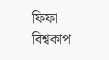ফিফা বিশ্বকাপ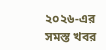২০২৬-এর সমস্ত খবর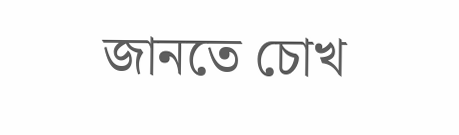জানতে চোখ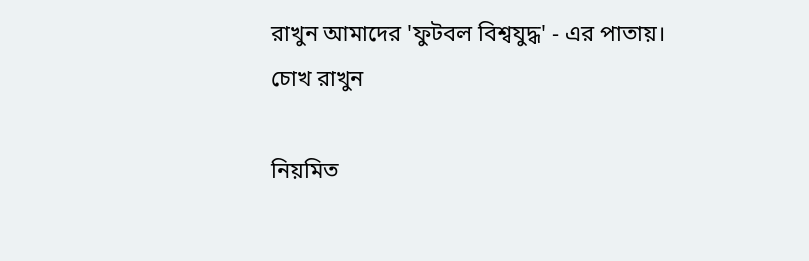রাখুন আমাদের 'ফুটবল বিশ্বযুদ্ধ' - এর পাতায়।
চোখ রাখুন

নিয়মিত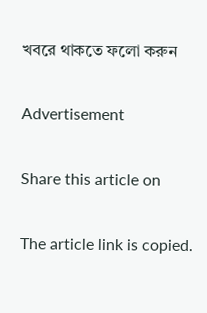খবরে থাকতে ফলো করুন

Advertisement

Share this article on

The article link is copied.